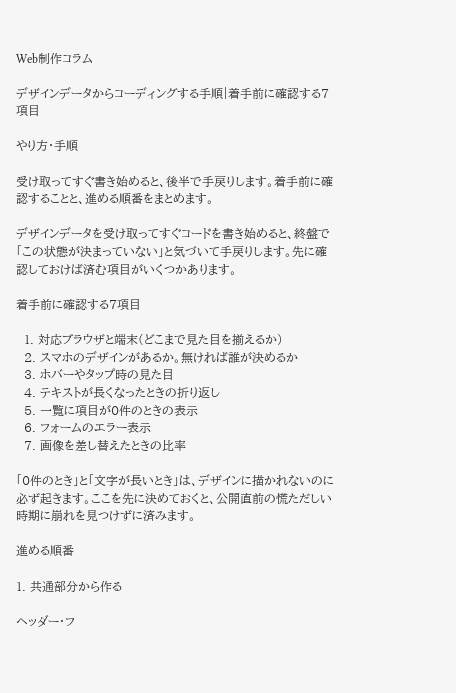Web制作コラム

デザインデータからコーディングする手順|着手前に確認する7項目

やり方・手順

受け取ってすぐ書き始めると、後半で手戻りします。着手前に確認することと、進める順番をまとめます。

デザインデータを受け取ってすぐコードを書き始めると、終盤で「この状態が決まっていない」と気づいて手戻りします。先に確認しておけば済む項目がいくつかあります。

着手前に確認する7項目

  1. 対応ブラウザと端末(どこまで見た目を揃えるか)
  2. スマホのデザインがあるか。無ければ誰が決めるか
  3. ホバーやタップ時の見た目
  4. テキストが長くなったときの折り返し
  5. 一覧に項目が0件のときの表示
  6. フォームのエラー表示
  7. 画像を差し替えたときの比率

「0件のとき」と「文字が長いとき」は、デザインに描かれないのに必ず起きます。ここを先に決めておくと、公開直前の慌ただしい時期に崩れを見つけずに済みます。

進める順番

1. 共通部分から作る

ヘッダー・フ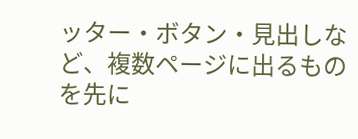ッター・ボタン・見出しなど、複数ページに出るものを先に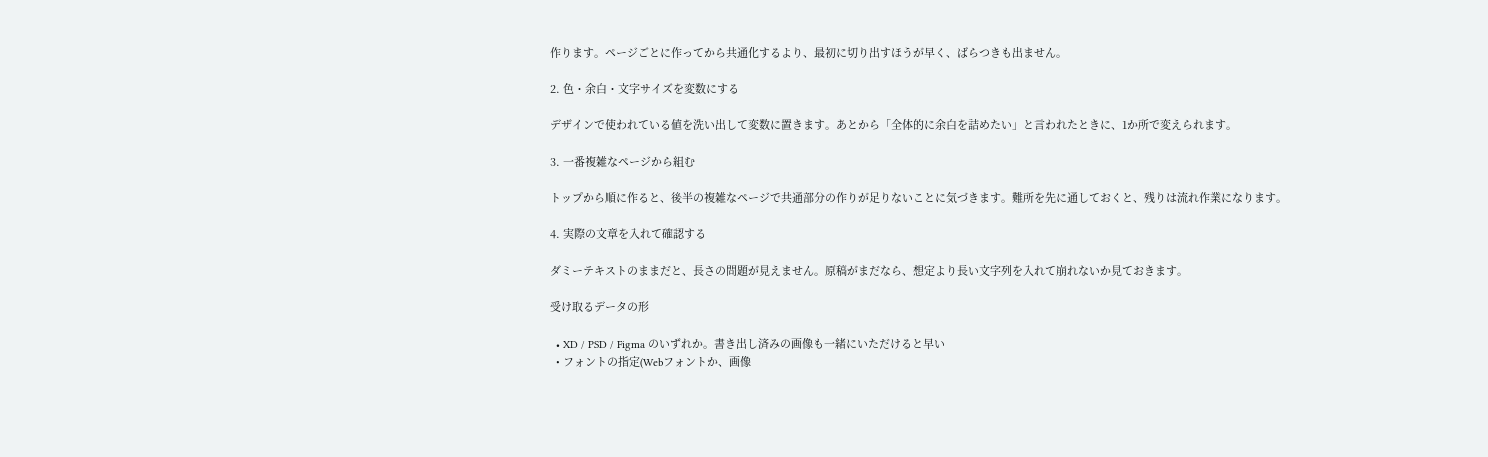作ります。ページごとに作ってから共通化するより、最初に切り出すほうが早く、ばらつきも出ません。

2. 色・余白・文字サイズを変数にする

デザインで使われている値を洗い出して変数に置きます。あとから「全体的に余白を詰めたい」と言われたときに、1か所で変えられます。

3. 一番複雑なページから組む

トップから順に作ると、後半の複雑なページで共通部分の作りが足りないことに気づきます。難所を先に通しておくと、残りは流れ作業になります。

4. 実際の文章を入れて確認する

ダミーテキストのままだと、長さの問題が見えません。原稿がまだなら、想定より長い文字列を入れて崩れないか見ておきます。

受け取るデータの形

  • XD / PSD / Figma のいずれか。書き出し済みの画像も一緒にいただけると早い
  • フォントの指定(Webフォントか、画像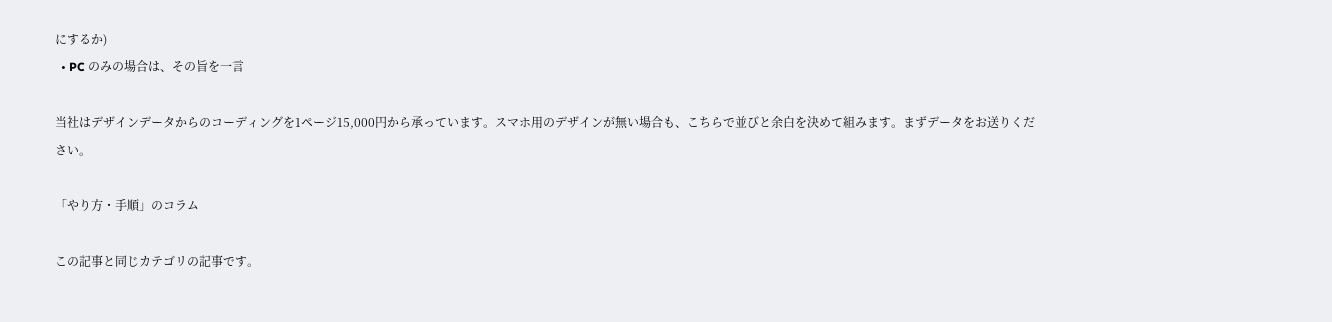にするか)
  • PC のみの場合は、その旨を一言

当社はデザインデータからのコーディングを1ページ15,000円から承っています。スマホ用のデザインが無い場合も、こちらで並びと余白を決めて組みます。まずデータをお送りください。

「やり方・手順」のコラム

この記事と同じカテゴリの記事です。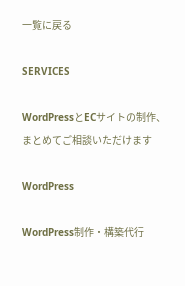一覧に戻る

SERVICES

WordPressとECサイトの制作、
まとめてご相談いただけます

WordPress

WordPress制作・構築代行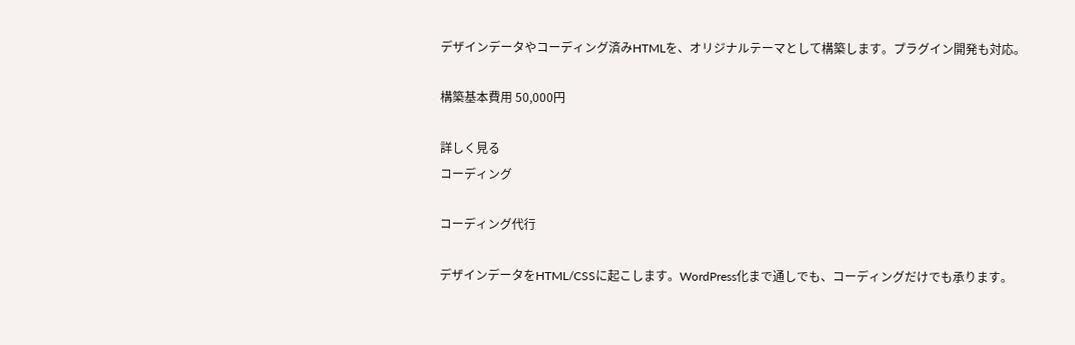デザインデータやコーディング済みHTMLを、オリジナルテーマとして構築します。プラグイン開発も対応。

構築基本費用 50,000円

詳しく見る
コーディング

コーディング代行

デザインデータをHTML/CSSに起こします。WordPress化まで通しでも、コーディングだけでも承ります。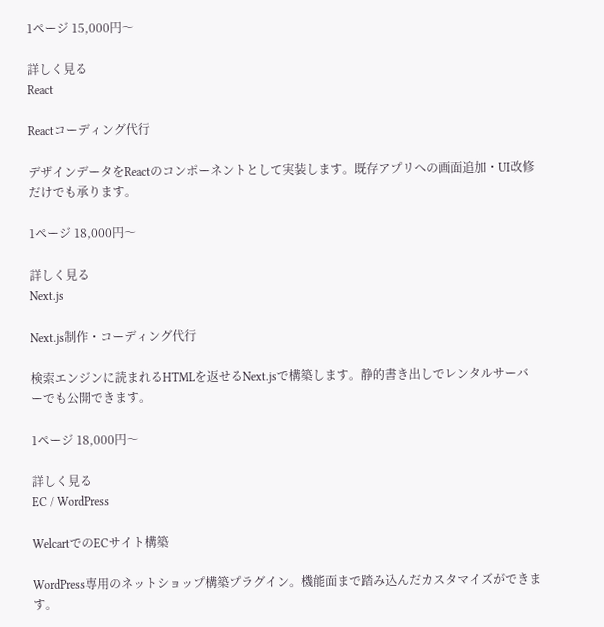1ページ 15,000円〜

詳しく見る
React

Reactコーディング代行

デザインデータをReactのコンポーネントとして実装します。既存アプリへの画面追加・UI改修だけでも承ります。

1ページ 18,000円〜

詳しく見る
Next.js

Next.js制作・コーディング代行

検索エンジンに読まれるHTMLを返せるNext.jsで構築します。静的書き出しでレンタルサーバーでも公開できます。

1ページ 18,000円〜

詳しく見る
EC / WordPress

WelcartでのECサイト構築

WordPress専用のネットショップ構築プラグイン。機能面まで踏み込んだカスタマイズができます。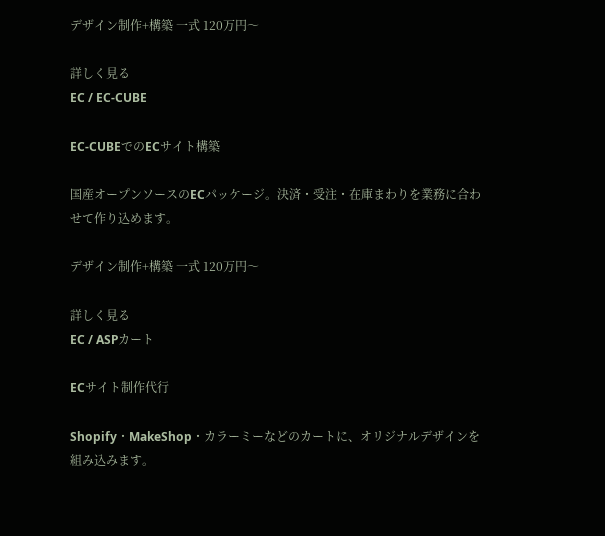デザイン制作+構築 一式 120万円〜

詳しく見る
EC / EC-CUBE

EC-CUBEでのECサイト構築

国産オープンソースのECパッケージ。決済・受注・在庫まわりを業務に合わせて作り込めます。

デザイン制作+構築 一式 120万円〜

詳しく見る
EC / ASPカート

ECサイト制作代行

Shopify・MakeShop・カラーミーなどのカートに、オリジナルデザインを組み込みます。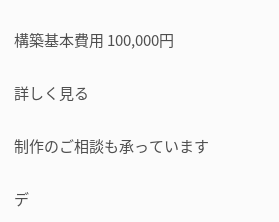構築基本費用 100,000円

詳しく見る

制作のご相談も承っています

デ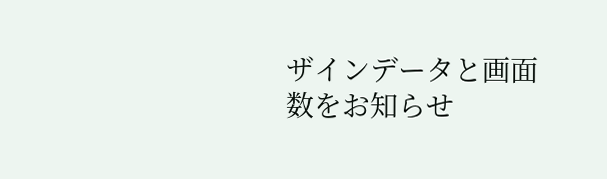ザインデータと画面数をお知らせ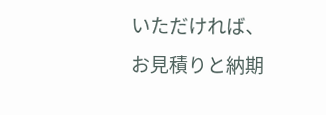いただければ、お見積りと納期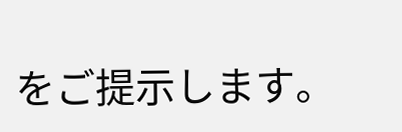をご提示します。